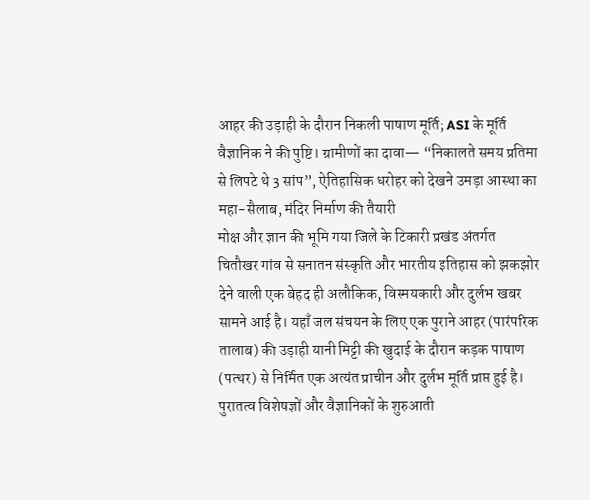आहर की उड़ाही के दौरान निकली पाषाण मूर्ति; ASI के मूर्ति वैज्ञानिक ने की पुष्टि। ग्रामीणों का दावा— “निकालते समय प्रतिमा से लिपटे थे 3 सांप”, ऐतिहासिक धरोहर को देखने उमड़ा आस्था का महा-सैलाब, मंदिर निर्माण की तैयारी
मोक्ष और ज्ञान की भूमि गया जिले के टिकारी प्रखंड अंतर्गत चितौखर गांव से सनातन संस्कृति और भारतीय इतिहास को झकझोर देने वाली एक बेहद ही अलौकिक, विस्मयकारी और दुर्लभ खबर सामने आई है। यहाँ जल संचयन के लिए एक पुराने आहर (पारंपरिक तालाब) की उड़ाही यानी मिट्टी की खुदाई के दौरान कड़क पाषाण (पत्थर) से निर्मित एक अत्यंत प्राचीन और दुर्लभ मूर्ति प्राप्त हुई है।
पुरातत्व विशेषज्ञों और वैज्ञानिकों के शुरुआती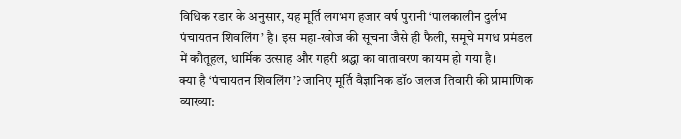विधिक रडार के अनुसार, यह मूर्ति लगभग हजार वर्ष पुरानी ‘पालकालीन दुर्लभ पंचायतन शिवलिंग’ है। इस महा-खोज की सूचना जैसे ही फैली, समूचे मगध प्रमंडल में कौतूहल, धार्मिक उत्साह और गहरी श्रद्धा का वातावरण कायम हो गया है।
क्या है ‘पंचायतन शिवलिंग’? जानिए मूर्ति वैज्ञानिक डॉ० जलज तिवारी की प्रामाणिक व्याख्या: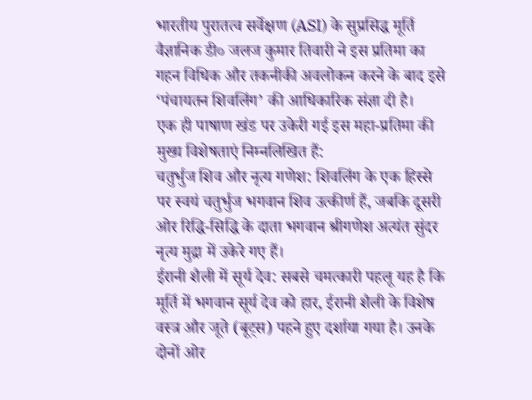भारतीय पुरातत्व सर्वेक्षण (ASI) के सुप्रसिद्ध मूर्ति वैज्ञानिक डी० जलज कुमार तिवारी ने इस प्रतिमा का गहन विधिक और तकनीकी अवलोकन करने के बाद इसे ‘पंचायतन शिवलिंग’ की आधिकारिक संज्ञा दी है।
एक ही पाषाण खंड पर उकेरी गई इस महा-प्रतिमा की मुख्य विशेषताएं निम्नलिखित हैं:
चतुर्भुज शिव और नृत्य गणेश: शिवलिंग के एक हिस्से पर स्वयं चतुर्भुज भगवान शिव उत्कीर्ण हैं, जबकि दूसरी ओर रिद्धि-सिद्धि के दाता भगवान श्रीगणेश अत्यंत सुंदर नृत्य मुद्रा में उकेरे गए हैं।
ईरानी शैली में सूर्य देव: सबसे चमत्कारी पहलू यह है कि मूर्ति में भगवान सूर्य देव को हार, ईरानी शैली के विशेष वस्त्र और जूते (बूट्स) पहने हुए दर्शाया गया है। उनके दोनों ओर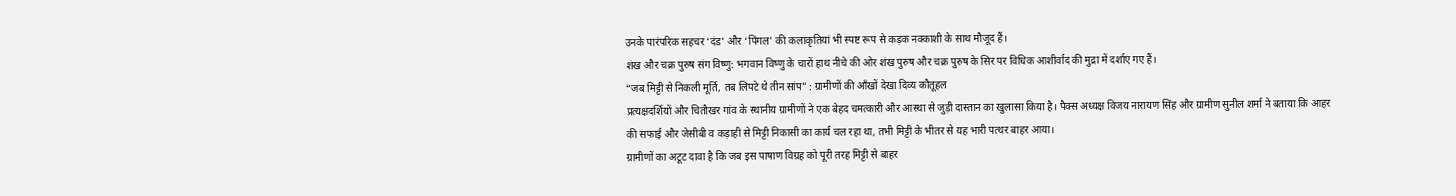उनके पारंपरिक सहचर ‘दंड’ और ‘पिंगल’ की कलाकृतियां भी स्पष्ट रूप से कड़क नक्काशी के साथ मौजूद हैं।
शंख और चक्र पुरुष संग विष्णु: भगवान विष्णु के चारों हाथ नीचे की ओर शंख पुरुष और चक्र पुरुष के सिर पर विधिक आशीर्वाद की मुद्रा में दर्शाए गए हैं।
“जब मिट्टी से निकली मूर्ति, तब लिपटे थे तीन सांप” : ग्रामीणों की आँखों देखा दिव्य कौतूहल
प्रत्यक्षदर्शियों और चितौखर गांव के स्थानीय ग्रामीणों ने एक बेहद चमत्कारी और आस्था से जुड़ी दास्तान का खुलासा किया है। पैक्स अध्यक्ष विजय नारायण सिंह और ग्रामीण सुनील शर्मा ने बताया कि आहर की सफाई और जेसीबी व कड़ाही से मिट्टी निकासी का कार्य चल रहा था, तभी मिट्टी के भीतर से यह भारी पत्थर बाहर आया।
ग्रामीणों का अटूट दावा है कि जब इस पाषाण विग्रह को पूरी तरह मिट्टी से बाहर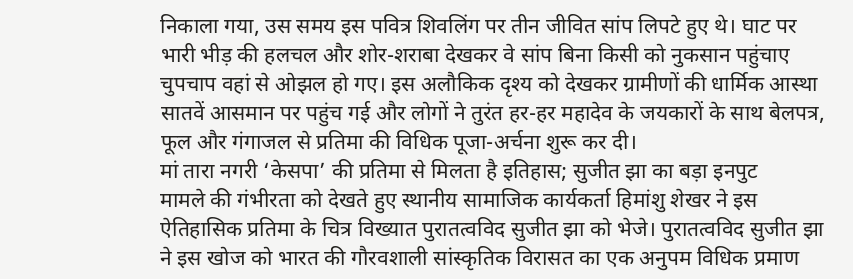निकाला गया, उस समय इस पवित्र शिवलिंग पर तीन जीवित सांप लिपटे हुए थे। घाट पर भारी भीड़ की हलचल और शोर-शराबा देखकर वे सांप बिना किसी को नुकसान पहुंचाए चुपचाप वहां से ओझल हो गए। इस अलौकिक दृश्य को देखकर ग्रामीणों की धार्मिक आस्था सातवें आसमान पर पहुंच गई और लोगों ने तुरंत हर-हर महादेव के जयकारों के साथ बेलपत्र, फूल और गंगाजल से प्रतिमा की विधिक पूजा-अर्चना शुरू कर दी।
मां तारा नगरी ‘केसपा’ की प्रतिमा से मिलता है इतिहास; सुजीत झा का बड़ा इनपुट
मामले की गंभीरता को देखते हुए स्थानीय सामाजिक कार्यकर्ता हिमांशु शेखर ने इस ऐतिहासिक प्रतिमा के चित्र विख्यात पुरातत्वविद सुजीत झा को भेजे। पुरातत्वविद सुजीत झा ने इस खोज को भारत की गौरवशाली सांस्कृतिक विरासत का एक अनुपम विधिक प्रमाण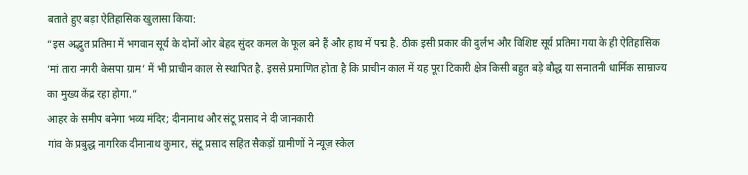बताते हुए बड़ा ऐतिहासिक खुलासा किया:
“इस अद्भुत प्रतिमा में भगवान सूर्य के दोनों ओर बेहद सुंदर कमल के फूल बने हैं और हाथ में पद्म है. ठीक इसी प्रकार की दुर्लभ और विशिष्ट सूर्य प्रतिमा गया के ही ऐतिहासिक ‘मां तारा नगरी केसपा ग्राम’ में भी प्राचीन काल से स्थापित है. इससे प्रमाणित होता है कि प्राचीन काल में यह पूरा टिकारी क्षेत्र किसी बहुत बड़े बौद्ध या सनातनी धार्मिक साम्राज्य का मुख्य केंद्र रहा होगा.”
आहर के समीप बनेगा भव्य मंदिर; दीनानाथ और संटू प्रसाद ने दी जानकारी
गांव के प्रबुद्ध नागरिक दीनानाथ कुमार, संटू प्रसाद सहित सैकड़ों ग्रामीणों ने न्यूज़ स्केल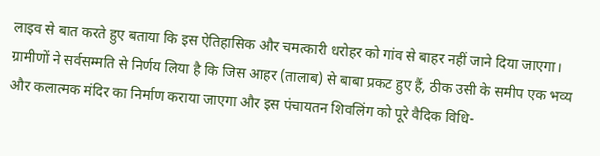लाइव से बात करते हुए बताया कि इस ऐतिहासिक और चमत्कारी धरोहर को गांव से बाहर नहीं जाने दिया जाएगा। ग्रामीणों ने सर्वसम्मति से निर्णय लिया है कि जिस आहर (तालाब) से बाबा प्रकट हुए हैं, ठीक उसी के समीप एक भव्य और कलात्मक मंदिर का निर्माण कराया जाएगा और इस पंचायतन शिवलिंग को पूरे वैदिक विधि-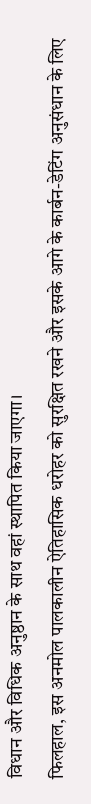विधान और विधिक अनुष्ठान के साथ वहां स्थापित किया जाएगा।
फिलहाल, इस अनमोल पालकालीन ऐतिहासिक धरोहर को सुरक्षित रखने और इसके आगे के कार्बन-डेटिंग अनुसंधान के लिए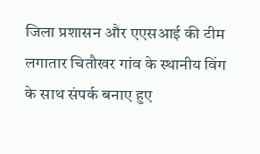जिला प्रशासन और एएसआई की टीम लगातार चितौखर गांव के स्थानीय विंग के साथ संपर्क बनाए हुए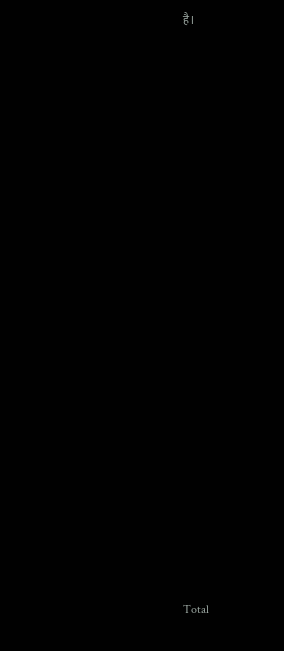है।





















Total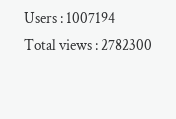Users : 1007194
Total views : 2782300